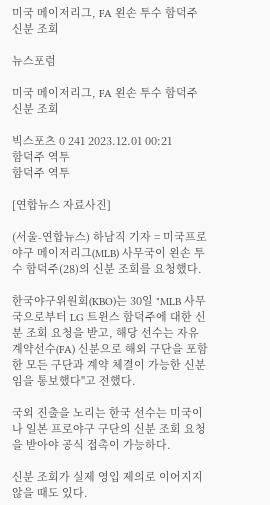미국 메이저리그, FA 왼손 투수 함덕주 신분 조회

뉴스포럼

미국 메이저리그, FA 왼손 투수 함덕주 신분 조회

빅스포츠 0 241 2023.12.01 00:21
함덕주 역투
함덕주 역투

[연합뉴스 자료사진]

(서울-연합뉴스) 하남직 기자 = 미국프로야구 메이저리그(MLB) 사무국이 왼손 투수 함덕주(28)의 신분 조회를 요청했다.

한국야구위원회(KBO)는 30일 "MLB 사무국으로부터 LG 트윈스 함덕주에 대한 신분 조회 요청을 받고, 해당 선수는 자유계약선수(FA) 신분으로 해외 구단을 포함한 모든 구단과 계약 체결이 가능한 신분임을 통보했다"고 전했다.

국외 진출을 노리는 한국 선수는 미국이나 일본 프로야구 구단의 신분 조회 요청을 받아야 공식 접촉이 가능하다.

신분 조회가 실제 영입 제의로 이어지지 않을 때도 있다.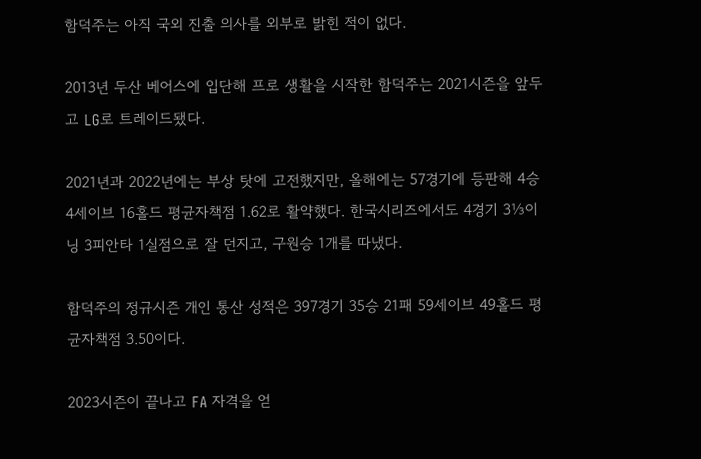함덕주는 아직 국외 진출 의사를 외부로 밝힌 적이 없다.

2013년 두산 베어스에 입단해 프로 생활을 시작한 함덕주는 2021시즌을 앞두고 LG로 트레이드됐다.

2021년과 2022년에는 부상 탓에 고전했지만, 올해에는 57경기에 등판해 4승 4세이브 16홀드 평균자책점 1.62로 활약했다. 한국시리즈에서도 4경기 3⅓이닝 3피안타 1실점으로 잘 던지고, 구원승 1개를 따냈다.

함덕주의 정규시즌 개인 통산 성적은 397경기 35승 21패 59세이브 49홀드 평균자책점 3.50이다.

2023시즌이 끝나고 FA 자격을 얻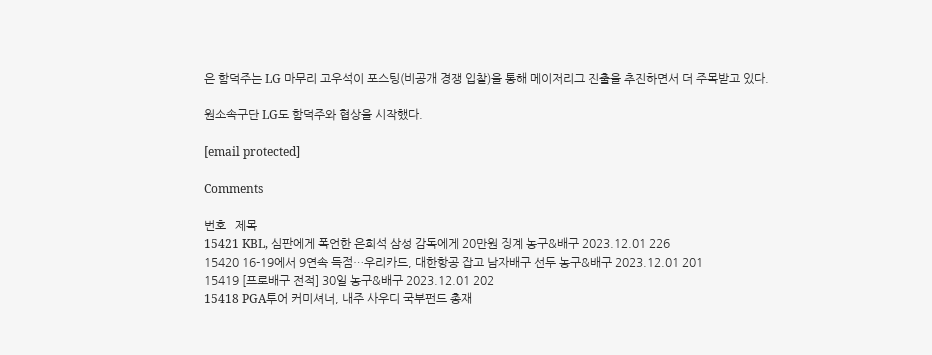은 함덕주는 LG 마무리 고우석이 포스팅(비공개 경쟁 입찰)을 통해 메이저리그 진출을 추진하면서 더 주목받고 있다.

원소속구단 LG도 함덕주와 협상을 시작했다.

[email protected]

Comments

번호   제목
15421 KBL, 심판에게 폭언한 은희석 삼성 감독에게 20만원 징계 농구&배구 2023.12.01 226
15420 16-19에서 9연속 득점…우리카드, 대한항공 잡고 남자배구 선두 농구&배구 2023.12.01 201
15419 [프로배구 전적] 30일 농구&배구 2023.12.01 202
15418 PGA투어 커미셔너, 내주 사우디 국부펀드 총재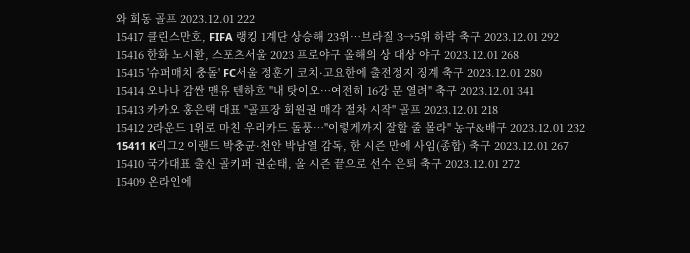와 회동 골프 2023.12.01 222
15417 클린스만호, FIFA 랭킹 1계단 상승해 23위…브라질 3→5위 하락 축구 2023.12.01 292
15416 한화 노시환, 스포츠서울 2023 프로야구 올해의 상 대상 야구 2023.12.01 268
15415 '슈퍼매치 충돌' FC서울 정훈기 코치·고요한에 출전정지 징계 축구 2023.12.01 280
15414 오나나 감싼 맨유 텐하흐 "내 탓이오…여전히 16강 문 열려" 축구 2023.12.01 341
15413 카카오 홍은택 대표 "골프장 회원권 매각 절차 시작" 골프 2023.12.01 218
15412 2라운드 1위로 마친 우리카드 돌풍…"이렇게까지 잘할 줄 몰라" 농구&배구 2023.12.01 232
15411 K리그2 이랜드 박충균·천안 박남열 감독, 한 시즌 만에 사임(종합) 축구 2023.12.01 267
15410 국가대표 출신 골키퍼 권순태, 올 시즌 끝으로 선수 은퇴 축구 2023.12.01 272
15409 온라인에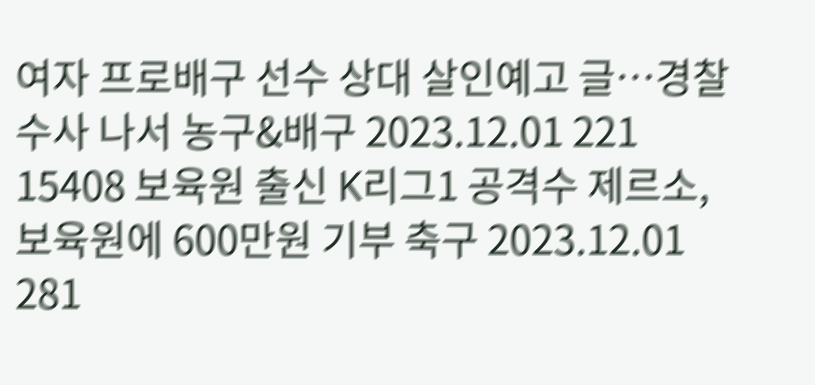여자 프로배구 선수 상대 살인예고 글…경찰 수사 나서 농구&배구 2023.12.01 221
15408 보육원 출신 K리그1 공격수 제르소, 보육원에 600만원 기부 축구 2023.12.01 281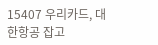15407 우리카드, 대한항공 잡고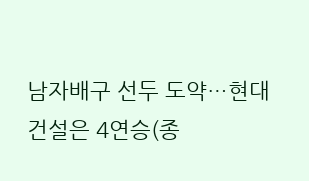남자배구 선두 도약…현대건설은 4연승(종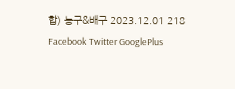합) 농구&배구 2023.12.01 218
Facebook Twitter GooglePlus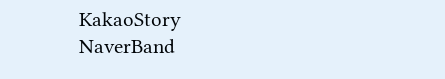KakaoStory NaverBand